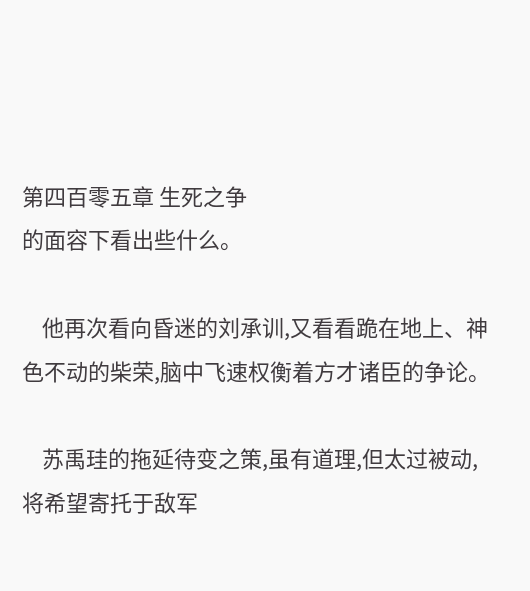第四百零五章 生死之争
的面容下看出些什么。

    他再次看向昏迷的刘承训,又看看跪在地上、神色不动的柴荣,脑中飞速权衡着方才诸臣的争论。

    苏禹珪的拖延待变之策,虽有道理,但太过被动,将希望寄托于敌军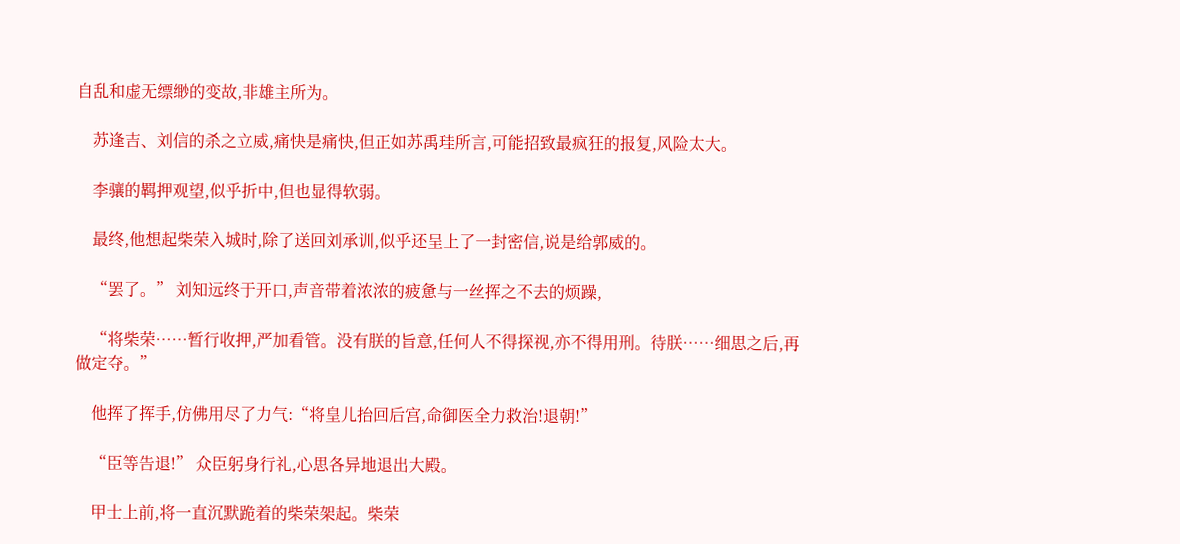自乱和虚无缥缈的变故,非雄主所为。

    苏逢吉、刘信的杀之立威,痛快是痛快,但正如苏禹珪所言,可能招致最疯狂的报复,风险太大。

    李骧的羁押观望,似乎折中,但也显得软弱。

    最终,他想起柴荣入城时,除了送回刘承训,似乎还呈上了一封密信,说是给郭威的。

    “罢了。” 刘知远终于开口,声音带着浓浓的疲惫与一丝挥之不去的烦躁,

    “将柴荣……暂行收押,严加看管。没有朕的旨意,任何人不得探视,亦不得用刑。待朕……细思之后,再做定夺。”

    他挥了挥手,仿佛用尽了力气:“将皇儿抬回后宫,命御医全力救治!退朝!”

    “臣等告退!” 众臣躬身行礼,心思各异地退出大殿。

    甲士上前,将一直沉默跪着的柴荣架起。柴荣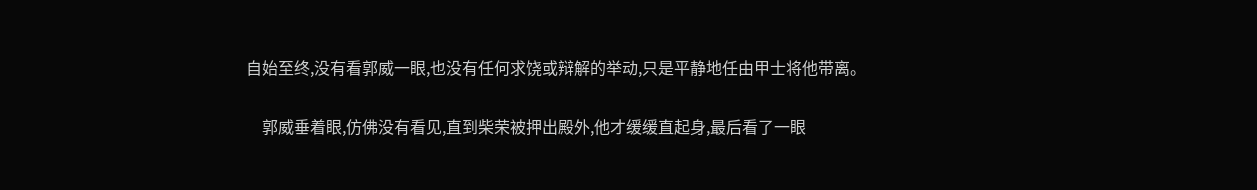自始至终,没有看郭威一眼,也没有任何求饶或辩解的举动,只是平静地任由甲士将他带离。

    郭威垂着眼,仿佛没有看见,直到柴荣被押出殿外,他才缓缓直起身,最后看了一眼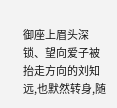御座上眉头深锁、望向爱子被抬走方向的刘知远,也默然转身,随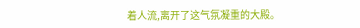着人流,离开了这气氛凝重的大殿。